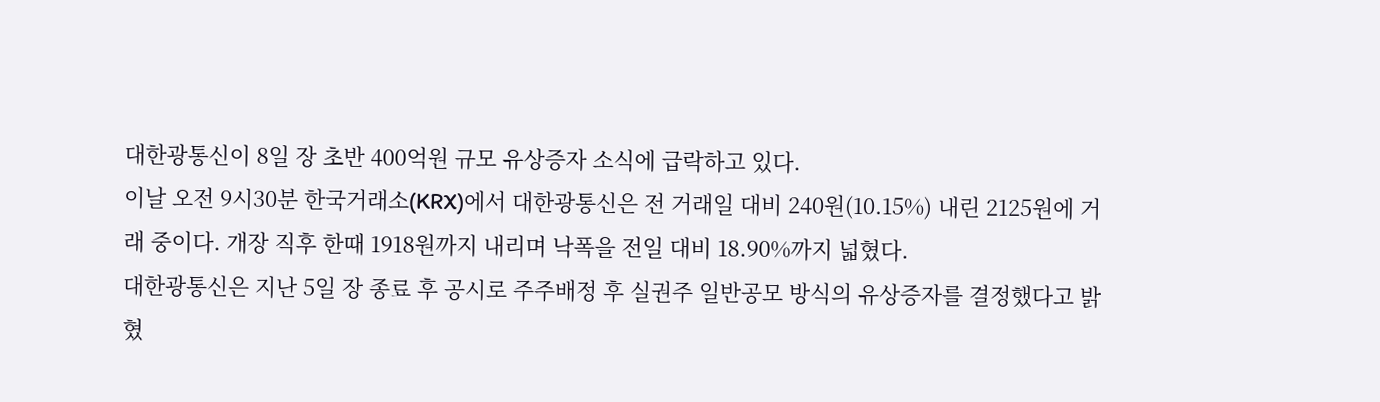대한광통신이 8일 장 초반 400억원 규모 유상증자 소식에 급락하고 있다.
이날 오전 9시30분 한국거래소(KRX)에서 대한광통신은 전 거래일 대비 240원(10.15%) 내린 2125원에 거래 중이다. 개장 직후 한때 1918원까지 내리며 낙폭을 전일 대비 18.90%까지 넓혔다.
대한광통신은 지난 5일 장 종료 후 공시로 주주배정 후 실권주 일반공모 방식의 유상증자를 결정했다고 밝혔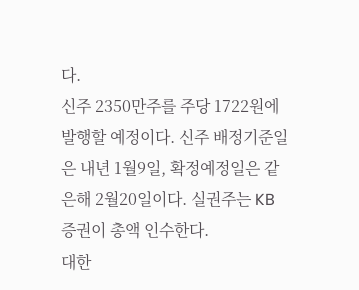다.
신주 2350만주를 주당 1722원에 발행할 예정이다. 신주 배정기준일은 내년 1월9일, 확정예정일은 같은해 2월20일이다. 실권주는 KB증권이 총액 인수한다.
대한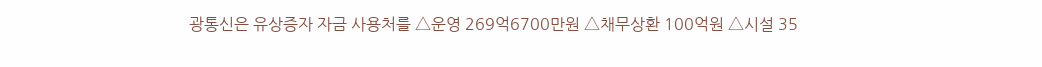광통신은 유상증자 자금 사용처를 △운영 269억6700만원 △채무상환 100억원 △시설 35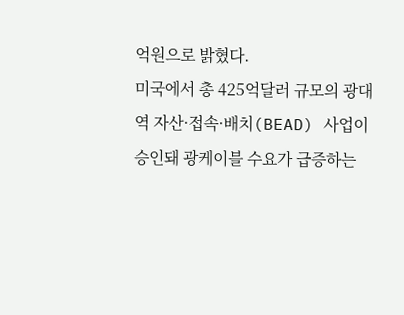억원으로 밝혔다.
미국에서 총 425억달러 규모의 광대역 자산·접속·배치(BEAD) 사업이 승인돼 광케이블 수요가 급증하는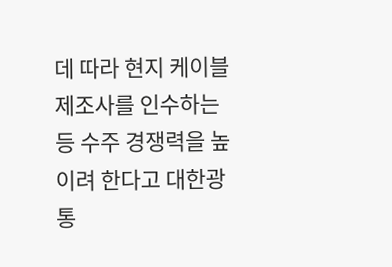데 따라 현지 케이블 제조사를 인수하는 등 수주 경쟁력을 높이려 한다고 대한광통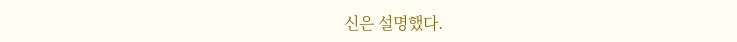신은 설명했다.